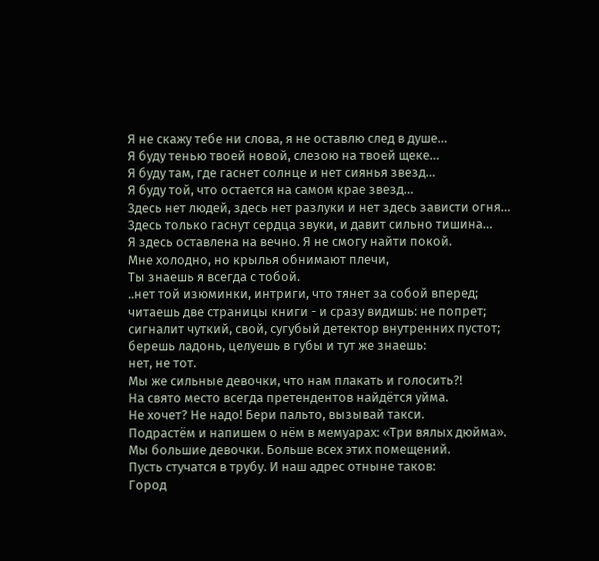Я не скажу тебе ни слова, я не оставлю след в душе…
Я буду тенью твоей новой, слезою на твоей щеке…
Я буду там, где гаснет солнце и нет сиянья звезд…
Я буду той, что остается на самом крае звезд…
Здесь нет людей, здесь нет разлуки и нет здесь зависти огня…
Здесь только гаснут сердца звуки, и давит сильно тишина…
Я здесь оставлена на вечно. Я не смогу найти покой.
Мне холодно, но крылья обнимают плечи,
Ты знаешь я всегда с тобой.
..нет той изюминки, интриги, что тянет за собой вперед;
читаешь две страницы книги - и сразу видишь: не попрет;
сигналит чуткий, свой, сугубый детектор внутренних пустот;
берешь ладонь, целуешь в губы и тут же знаешь:
нет, не тот.
Мы же сильные девочки, что нам плакать и голосить?!
На свято место всегда претендентов найдётся уйма.
Не хочет? Не надо! Бери пальто, вызывай такси.
Подрастём и напишем о нём в мемуарах: «Три вялых дюйма».
Мы большие девочки. Больше всех этих помещений.
Пусть стучатся в трубу. И наш адрес отныне таков:
Город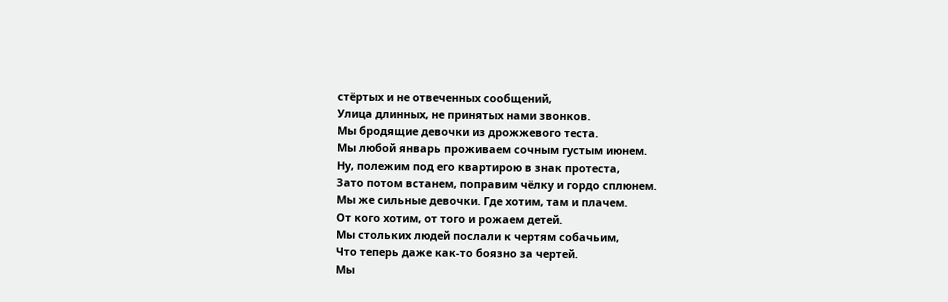стёртых и не отвеченных сообщений,
Улица длинных, не принятых нами звонков.
Мы бродящие девочки из дрожжевого теста.
Мы любой январь проживаем сочным густым июнем.
Ну, полежим под его квартирою в знак протеста,
Зато потом встанем, поправим чёлку и гордо сплюнем.
Мы же сильные девочки. Где хотим, там и плачем.
От кого хотим, от того и рожаем детей.
Мы стольких людей послали к чертям собачьим,
Что теперь даже как-то боязно за чертей.
Мы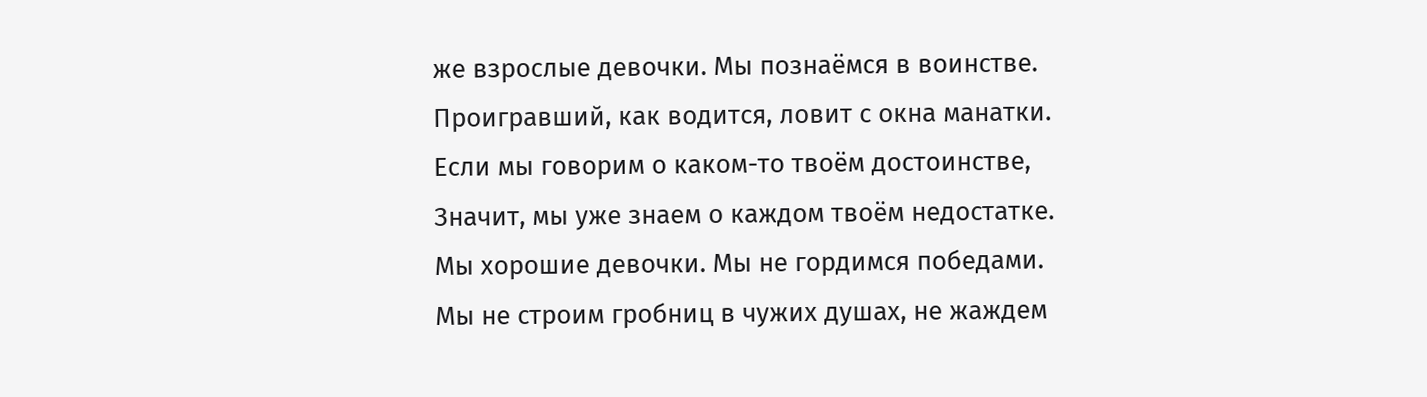же взрослые девочки. Мы познаёмся в воинстве.
Проигравший, как водится, ловит с окна манатки.
Если мы говорим о каком-то твоём достоинстве,
Значит, мы уже знаем о каждом твоём недостатке.
Мы хорошие девочки. Мы не гордимся победами.
Мы не строим гробниц в чужих душах, не жаждем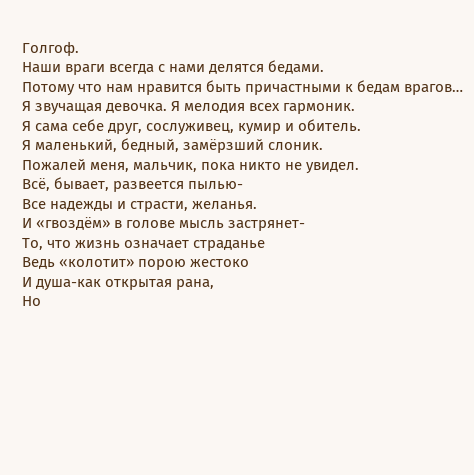Голгоф.
Наши враги всегда с нами делятся бедами.
Потому что нам нравится быть причастными к бедам врагов…
Я звучащая девочка. Я мелодия всех гармоник.
Я сама себе друг, сослуживец, кумир и обитель.
Я маленький, бедный, замёрзший слоник.
Пожалей меня, мальчик, пока никто не увидел.
Всё, бывает, развеется пылью-
Все надежды и страсти, желанья.
И «гвоздём» в голове мысль застрянет-
То, что жизнь означает страданье
Ведь «колотит» порою жестоко
И душа-как открытая рана,
Но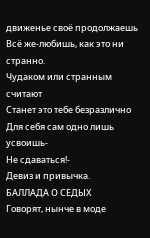движенье своё продолжаешь
Всё же-любишь, как это ни странно.
Чудаком или странным считают
Станет это тебе безразлично
Для себя сам одно лишь усвоишь-
Не сдаваться!-
Девиз и привычка.
БАЛЛАДА О СЕДЫХ
Говорят, нынче в моде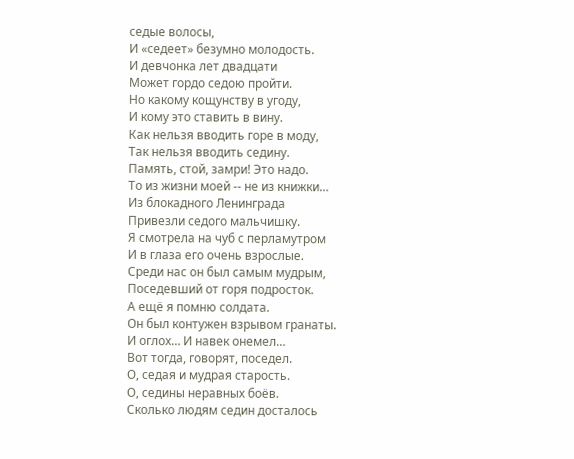седые волосы,
И «седеет» безумно молодость.
И девчонка лет двадцати
Может гордо седою пройти.
Но какому кощунству в угоду,
И кому это ставить в вину.
Как нельзя вводить горе в моду,
Так нельзя вводить седину.
Память, стой, замри! Это надо.
То из жизни моей -- не из книжки…
Из блокадного Ленинграда
Привезли седого мальчишку.
Я смотрела на чуб с перламутром
И в глаза его очень взрослые.
Среди нас он был самым мудрым,
Поседевший от горя подросток.
А ещё я помню солдата.
Он был контужен взрывом гранаты.
И оглох… И навек онемел…
Вот тогда, говорят, поседел.
О, седая и мудрая старость.
О, седины неравных боёв.
Сколько людям седин досталось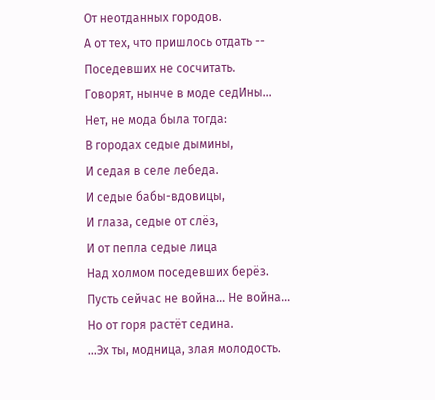От неотданных городов.
А от тех, что пришлось отдать --
Поседевших не сосчитать.
Говорят, нынче в моде седИны…
Нет, не мода была тогда:
В городах седые дымины,
И седая в селе лебеда.
И седые бабы-вдовицы,
И глаза, седые от слёз,
И от пепла седые лица
Над холмом поседевших берёз.
Пусть сейчас не война… Не война…
Но от горя растёт седина.
…Эх ты, модница, злая молодость.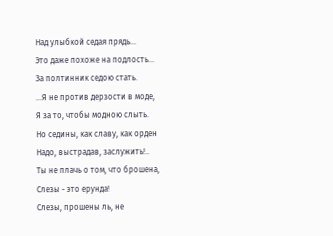Над улыбкой седая прядь…
Это даже похоже на подлость…
За полтинник седою стать.
…Я не против дерзости в моде,
Я за то, чтобы модною слыть.
Но седины, как славу, как орден
Надо, выстрадав, заслужить!..
Ты не плачь о том, что брошена,
Слезы - это ерунда!
Слезы, прошены ль, не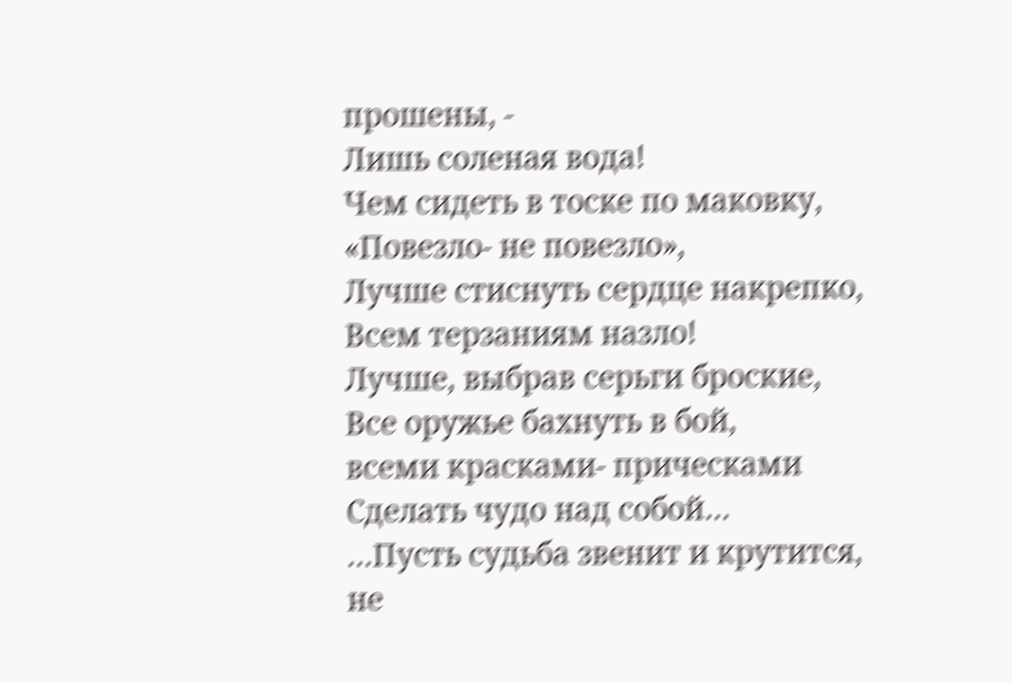прошены, -
Лишь соленая вода!
Чем сидеть в тоске по маковку,
«Повезло- не повезло»,
Лучше стиснуть сердце накрепко,
Всем терзаниям назло!
Лучше, выбрав серьги броские,
Все оружье бахнуть в бой,
всеми красками- прическами
Сделать чудо над собой…
…Пусть судьба звенит и крутится,
не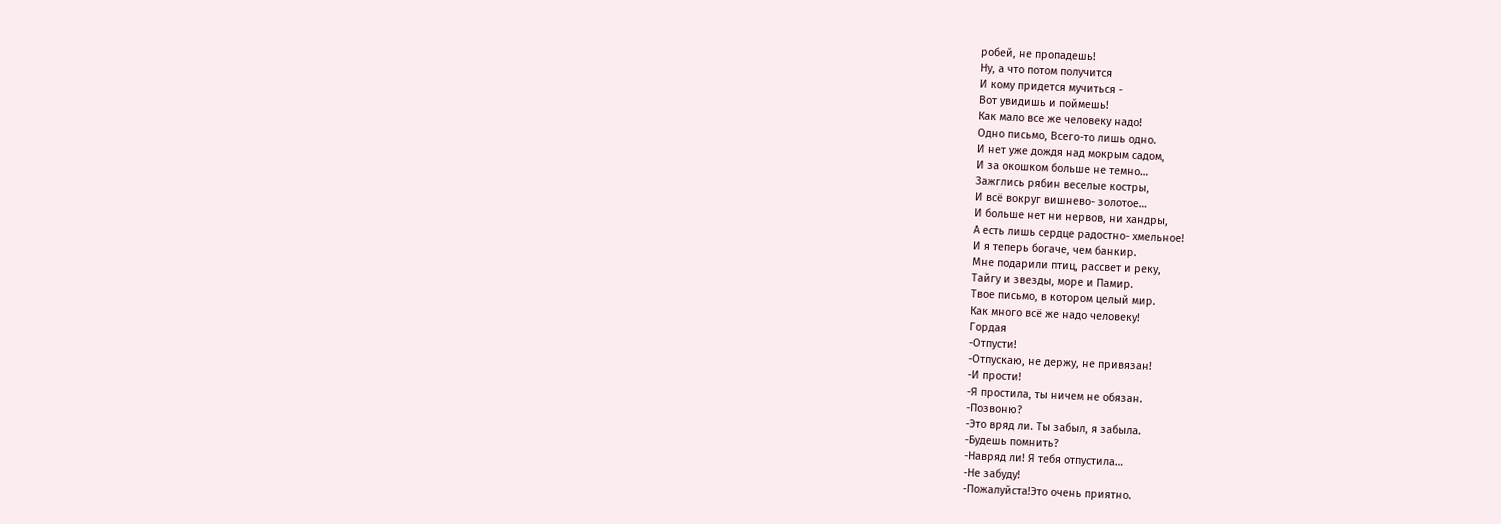робей, не пропадешь!
Ну, а что потом получится
И кому придется мучиться -
Вот увидишь и поймешь!
Как мало все же человеку надо!
Одно письмо, Всего-то лишь одно.
И нет уже дождя над мокрым садом,
И за окошком больше не темно…
Зажглись рябин веселые костры,
И всё вокруг вишнево- золотое…
И больше нет ни нервов, ни хандры,
А есть лишь сердце радостно- хмельное!
И я теперь богаче, чем банкир.
Мне подарили птиц, рассвет и реку,
Тайгу и звезды, море и Памир.
Твое письмо, в котором целый мир.
Как много всё же надо человеку!
Гордая
-Отпусти!
-Отпускаю, не держу, не привязан!
-И прости!
-Я простила, ты ничем не обязан.
-Позвоню?
-Это вряд ли. Ты забыл, я забыла.
-Будешь помнить?
-Навряд ли! Я тебя отпустила…
-Не забуду!
-Пожалуйста!Это очень приятно.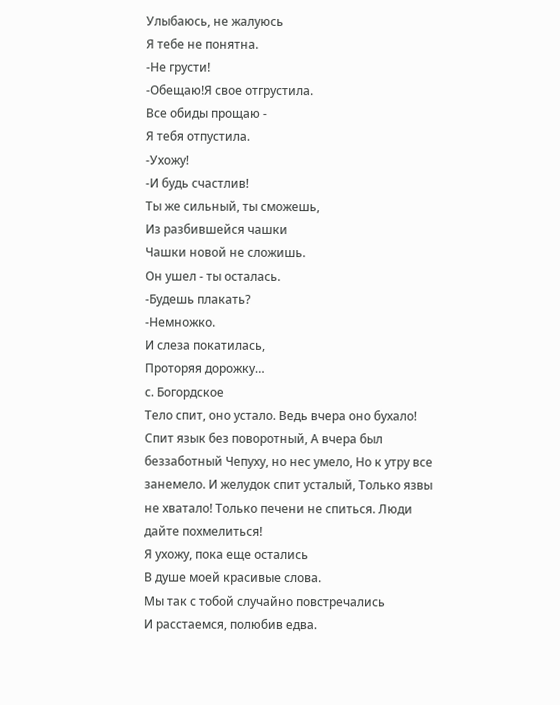Улыбаюсь, не жалуюсь
Я тебе не понятна.
-Не грусти!
-Обещаю!Я свое отгрустила.
Все обиды прощаю -
Я тебя отпустила.
-Ухожу!
-И будь счастлив!
Ты же сильный, ты сможешь,
Из разбившейся чашки
Чашки новой не сложишь.
Он ушел - ты осталась.
-Будешь плакать?
-Немножко.
И слеза покатилась,
Проторяя дорожку…
с. Богордское
Тело спит, оно устало. Ведь вчера оно бухало! Спит язык без поворотный, А вчера был беззаботный Чепуху, но нес умело, Но к утру все занемело. И желудок спит усталый, Только язвы не хватало! Только печени не спиться. Люди дайте похмелиться!
Я ухожу, пока еще остались
В душе моей красивые слова.
Мы так с тобой случайно повстречались
И расстаемся, полюбив едва.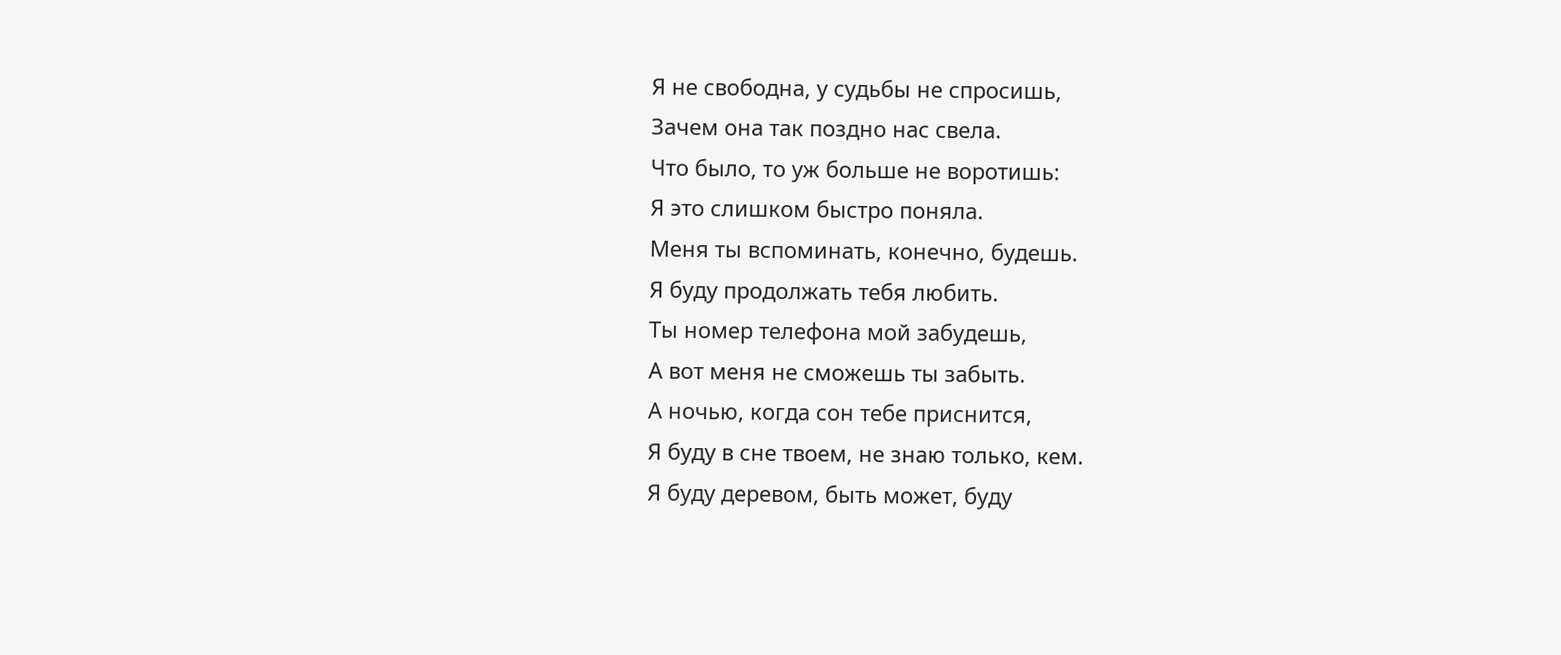Я не свободна, у судьбы не спросишь,
Зачем она так поздно нас свела.
Что было, то уж больше не воротишь:
Я это слишком быстро поняла.
Меня ты вспоминать, конечно, будешь.
Я буду продолжать тебя любить.
Ты номер телефона мой забудешь,
А вот меня не сможешь ты забыть.
А ночью, когда сон тебе приснится,
Я буду в сне твоем, не знаю только, кем.
Я буду деревом, быть может, буду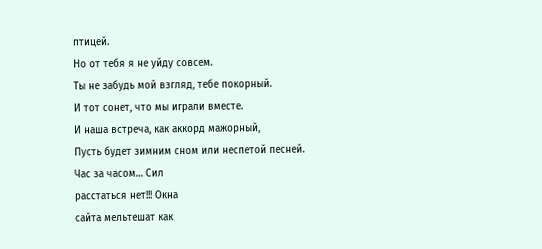птицей.
Но от тебя я не уйду совсем.
Ты не забудь мой взгляд, тебе покорный.
И тот сонет, что мы играли вместе.
И наша встреча, как аккорд мажорный,
Пусть будет зимним сном или неспетой песней.
Час за часом… Сил
расстаться нет!!! Окна
сайта мельтешат как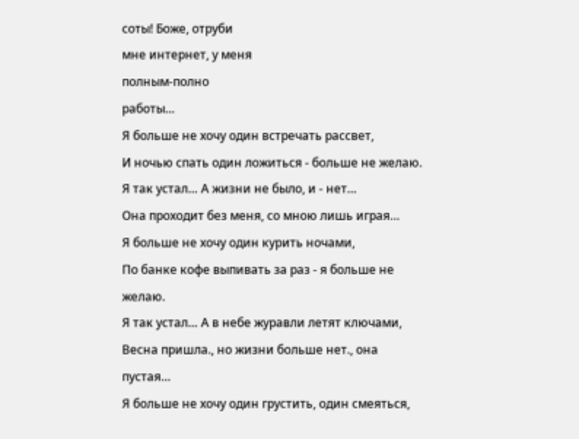соты! Боже, отруби
мне интернет, у меня
полным-полно
работы…
Я больше не хочу один встречать рассвет,
И ночью спать один ложиться - больше не желаю.
Я так устал… А жизни не было, и - нет…
Она проходит без меня, со мною лишь играя…
Я больше не хочу один курить ночами,
По банке кофе выпивать за раз - я больше не желаю.
Я так устал… А в небе журавли летят ключами,
Весна пришла., но жизни больше нет., она пустая…
Я больше не хочу один грустить, один смеяться,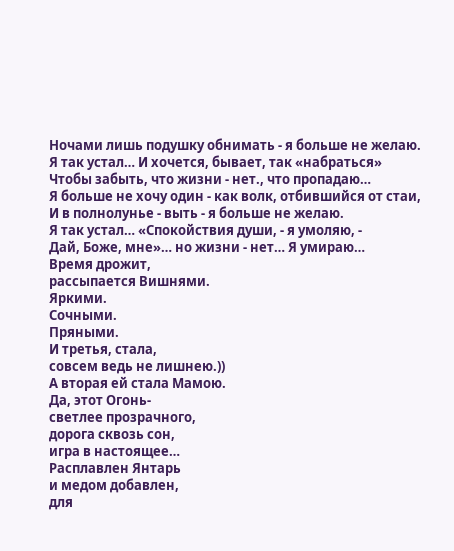Ночами лишь подушку обнимать - я больше не желаю.
Я так устал… И хочется, бывает, так «набраться»
Чтобы забыть, что жизни - нет., что пропадаю…
Я больше не хочу один - как волк, отбившийся от стаи,
И в полнолунье - выть - я больше не желаю.
Я так устал… «Спокойствия души, - я умоляю, -
Дай, Боже, мне»… но жизни - нет… Я умираю…
Время дрожит,
рассыпается Вишнями.
Яркими.
Сочными.
Пряными.
И третья, стала,
совсем ведь не лишнею.))
А вторая ей стала Мамою.
Да, этот Огонь-
светлее прозрачного,
дорога сквозь сон,
игра в настоящее…
Расплавлен Янтарь
и медом добавлен,
для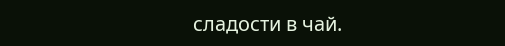сладости в чай.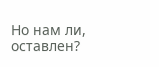Но нам ли,
оставлен?